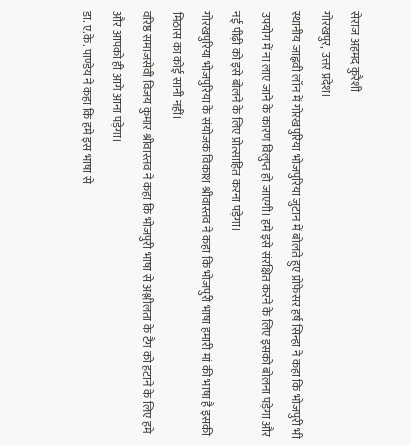सेराज अहमद कुरैशी
गोरखपुर, उत्तर प्रदेश।
स्थानीय जाह्नवी लॉन में गोरखपुरिया भोजपुरिया जुटान में बोलते हुए प्रोफेसर हर्ष सिन्हा ने कहा कि भोजपुरी भी उपयोग में ना लाए जाने के कारण विलुप्त हो जाएगी। हमे इसे संरक्षित करने के लिए इसको बोलना पड़ेगा और नई पीढ़ी को इसे बोलने के लिए प्रोत्साहित करना पड़ेगा।
गोरखपुरिया भोजपुरिया के संयोजक विकाश श्रीवास्तव ने कहा कि भोजपुरी भाषा हमारी मां की भाषा है इसकी मिठास का कोई सानी नहीं।
वरिष्ठ समाजसेवी विजय कुमार श्रीवास्तव ने कहा कि भोजपुरी भाषा से अश्लीलता के टैग को हटाने के लिए हमे और आपको ही आगे आना पड़ेगा।
डा. ए.के. पाण्डेय ने कहा कि हमे इस भाषा से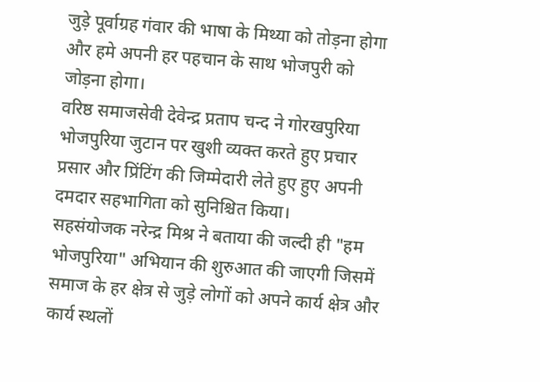जुड़े पूर्वाग्रह गंवार की भाषा के मिथ्या को तोड़ना होगा और हमे अपनी हर पहचान के साथ भोजपुरी को जोड़ना होगा।
वरिष्ठ समाजसेवी देवेन्द्र प्रताप चन्द ने गोरखपुरिया भोजपुरिया जुटान पर खुशी व्यक्त करते हुए प्रचार प्रसार और प्रिंटिंग की जिम्मेदारी लेते हुए हुए अपनी दमदार सहभागिता को सुनिश्चित किया।
सहसंयोजक नरेन्द्र मिश्र ने बताया की जल्दी ही "हम भोजपुरिया" अभियान की शुरुआत की जाएगी जिसमें समाज के हर क्षेत्र से जुड़े लोगों को अपने कार्य क्षेत्र और कार्य स्थलों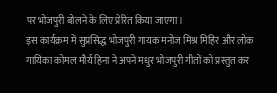पर भोजपुरी बोलने के लिए प्रेरित किया जाएगा।
इस कार्यक्रम में सुप्रसिद्ध भोजपुरी गायक मनोज मिश्र मिहिर और लोक गायिका कोमल मौर्य हिना ने अपने मधुर भोजपुरी गीतों को प्रस्तुत कर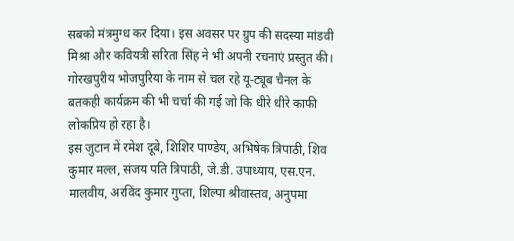सबको मंत्रमुग्ध कर दिया। इस अवसर पर ग्रुप की सदस्या मांडवी मिश्रा और कवियत्री सरिता सिंह ने भी अपनी रचनाएं प्रस्तुत की।
गोरखपुरीय भोजपुरिया के नाम से चल रहे यू-ट्यूब चैनल के बतकही कार्यक्रम की भी चर्चा की गई जो कि धीरे धीरे काफी लोकप्रिय हो रहा है।
इस जुटान में रमेश दूबे, शिशिर पाण्डेय, अभिषेक त्रिपाठी, शिव कुमार मल्ल, संजय पति त्रिपाठी, जे.डी. उपाध्याय, एस.एन. मालवीय, अरविंद कुमार गुप्ता, शिल्पा श्रीवास्तव, अनुपमा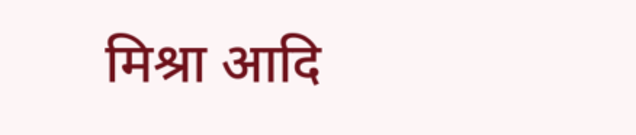मिश्रा आदि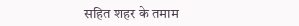सहित शहर के तमाम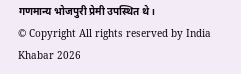गणमान्य भोजपुरी प्रेमी उपस्थित थे।
© Copyright All rights reserved by India Khabar 2026